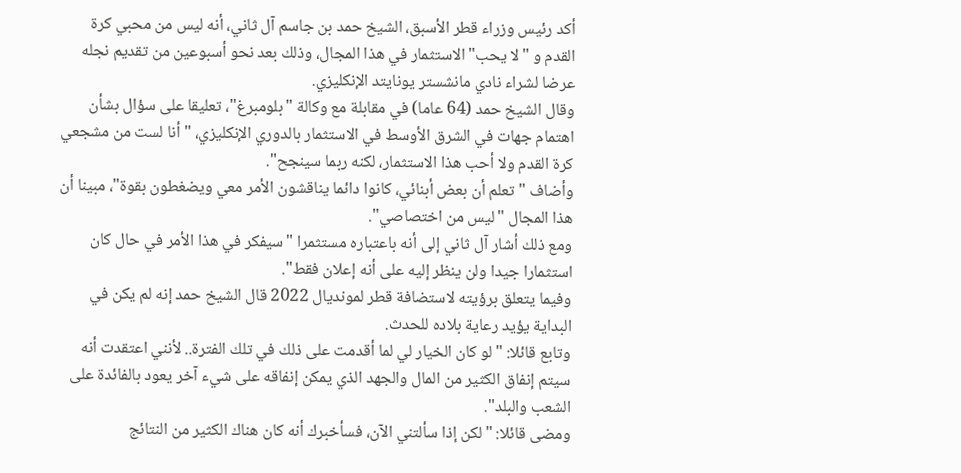أكد رئيس وزراء قطر الأسبق، الشيخ حمد بن جاسم آل ثاني، أنه ليس من محبي كرة القدم و "لا يحب" الاستثمار في هذا المجال، وذلك بعد نحو أسبوعين من تقديم نجله عرضا لشراء نادي مانشستر يونايتد الإنكليزي.
وقال الشيخ حمد (64 عاما) في مقابلة مع وكالة "بلومبرغ"، تعليقا على سؤال بشأن اهتمام جهات في الشرق الأوسط في الاستثمار بالدوري الإنكليزي، "أنا لست من مشجعي كرة القدم ولا أحب هذا الاستثمار، لكنه ربما سينجح".
وأضاف "تعلم أن بعض أبنائي، كانوا دائما يناقشون الأمر معي ويضغطون بقوة"، مبينا أن هذا المجال "ليس من اختصاصي".
ومع ذلك أشار آل ثاني إلى أنه باعتباره مستثمرا "سيفكر في هذا الأمر في حال كان استثمارا جيدا ولن ينظر إليه على أنه إعلان فقط".
وفيما يتعلق برؤيته لاستضافة قطر لمونديال 2022 قال الشيخ حمد إنه لم يكن في البداية يؤيد رعاية بلاده للحدث.
وتابع قائلا: "لو كان الخيار لي لما أقدمت على ذلك في تلك الفترة.. لأنني اعتقدت أنه سيتم إنفاق الكثير من المال والجهد الذي يمكن إنفاقه على شيء آخر يعود بالفائدة على الشعب والبلد".
ومضى قائلا: "لكن إذا سألتني الآن، فسأخبرك أنه كان هناك الكثير من النتائج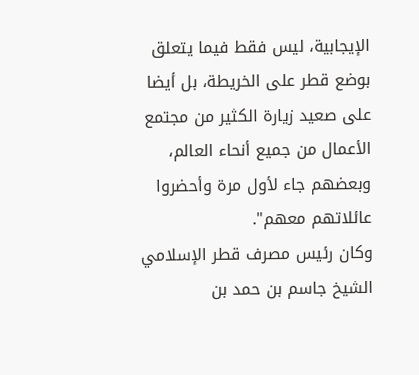الإيجابية، ليس فقط فيما يتعلق بوضع قطر على الخريطة، بل أيضا على صعيد زيارة الكثير من مجتمع الأعمال من جميع أنحاء العالم، وبعضهم جاء لأول مرة وأحضروا عائلاتهم معهم".
وكان رئيس مصرف قطر الإسلامي الشيخ جاسم بن حمد بن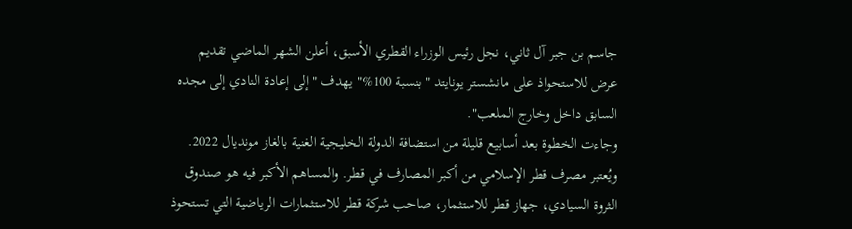جاسم بن جبر آل ثاني، نجل رئيس الوزراء القطري الأسبق، أعلن الشهر الماضي تقديم عرض للاستحواذ على مانشستر يونايتد "بنسبة 100%" يهدف "إلى إعادة النادي إلى مجده السابق داخل وخارج الملعب".
وجاءت الخطوة بعد أسابيع قليلة من استضافة الدولة الخليجية الغنية بالغاز مونديال 2022.
ويُعتبر مصرف قطر الإسلامي من أكبر المصارف في قطر. والمساهم الأكبر فيه هو صندوق الثروة السيادي، جهاز قطر للاستثمار، صاحب شركة قطر للاستثمارات الرياضية التي تستحوذ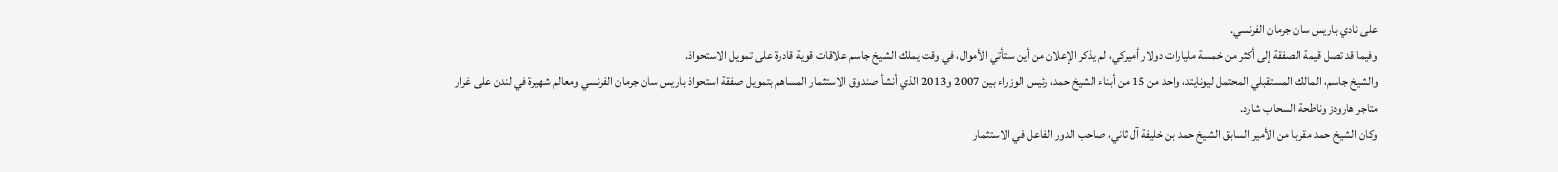على نادي باريس سان جرمان الفرنسي.
وفيما قد تصل قيمة الصفقة إلى أكثر من خمسة مليارات دولار أميركي، لم يذكر الإعلان من أين ستأتي الأموال، في وقت يملك الشيخ جاسم علاقات قوية قادرة على تمويل الاستحواذ.
والشيخ جاسم، المالك المستقبلي المحتمل ليونايتد، واحد من 15 من أبناء الشيخ حمد، رئيس الوزراء بين 2007 و2013 الذي أنشأ صندوق الاستثمار المساهم بتمويل صفقة استحواذ باريس سان جرمان الفرنسي ومعالم شهيرة في لندن على غرار متاجر هارودز وناطحة السحاب شارد.
وكان الشيخ حمد مقربا من الأمير السابق الشيخ حمد بن خليفة آل ثاني، صاحب الدور الفاعل في الاستثمار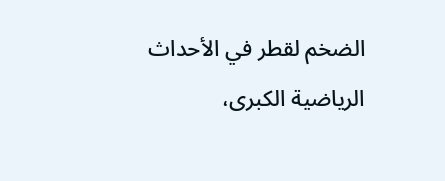الضخم لقطر في الأحداث الرياضية الكبرى،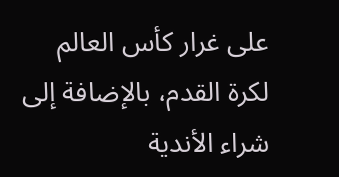على غرار كأس العالم لكرة القدم، بالإضافة إلى شراء الأندية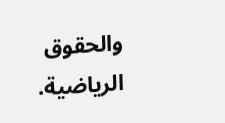والحقوق الرياضية.